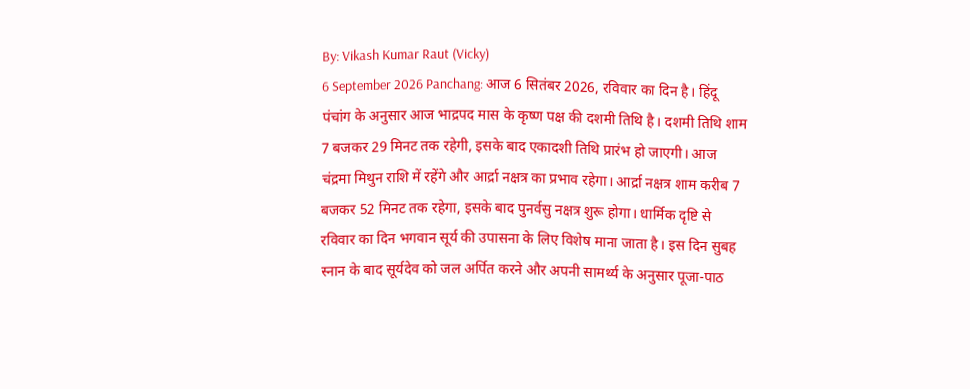By: Vikash Kumar Raut (Vicky)
6 September 2026 Panchang: आज 6 सितंबर 2026, रविवार का दिन है। हिंदू पंचांग के अनुसार आज भाद्रपद मास के कृष्ण पक्ष की दशमी तिथि है। दशमी तिथि शाम 7 बजकर 29 मिनट तक रहेगी, इसके बाद एकादशी तिथि प्रारंभ हो जाएगी। आज चंद्रमा मिथुन राशि में रहेंगे और आर्द्रा नक्षत्र का प्रभाव रहेगा। आर्द्रा नक्षत्र शाम करीब 7 बजकर 52 मिनट तक रहेगा, इसके बाद पुनर्वसु नक्षत्र शुरू होगा। धार्मिक दृष्टि से रविवार का दिन भगवान सूर्य की उपासना के लिए विशेष माना जाता है। इस दिन सुबह स्नान के बाद सूर्यदेव को जल अर्पित करने और अपनी सामर्थ्य के अनुसार पूजा-पाठ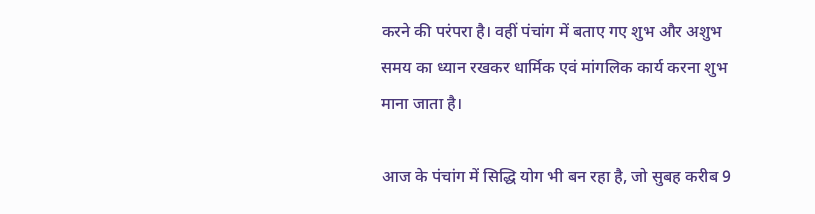करने की परंपरा है। वहीं पंचांग में बताए गए शुभ और अशुभ समय का ध्यान रखकर धार्मिक एवं मांगलिक कार्य करना शुभ माना जाता है।

आज के पंचांग में सिद्धि योग भी बन रहा है, जो सुबह करीब 9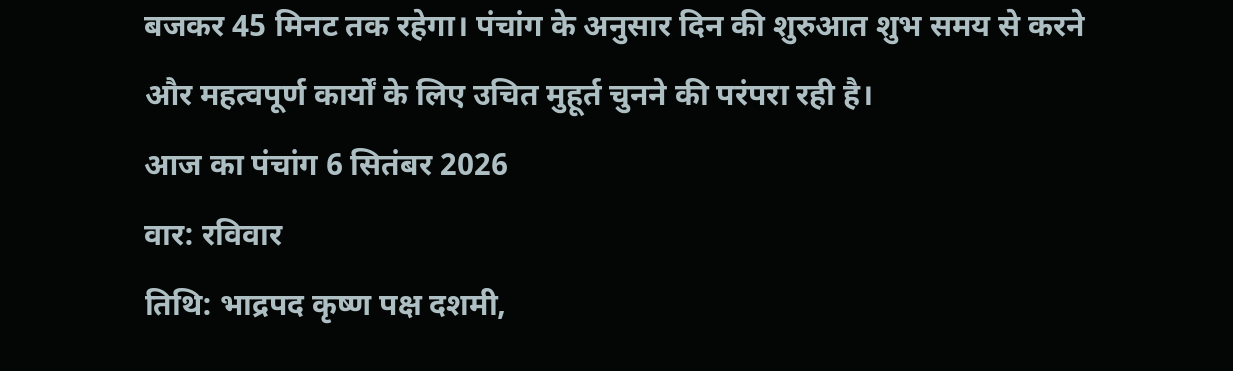बजकर 45 मिनट तक रहेगा। पंचांग के अनुसार दिन की शुरुआत शुभ समय से करने और महत्वपूर्ण कार्यों के लिए उचित मुहूर्त चुनने की परंपरा रही है।
आज का पंचांग 6 सितंबर 2026
वार: रविवार
तिथि: भाद्रपद कृष्ण पक्ष दशमी,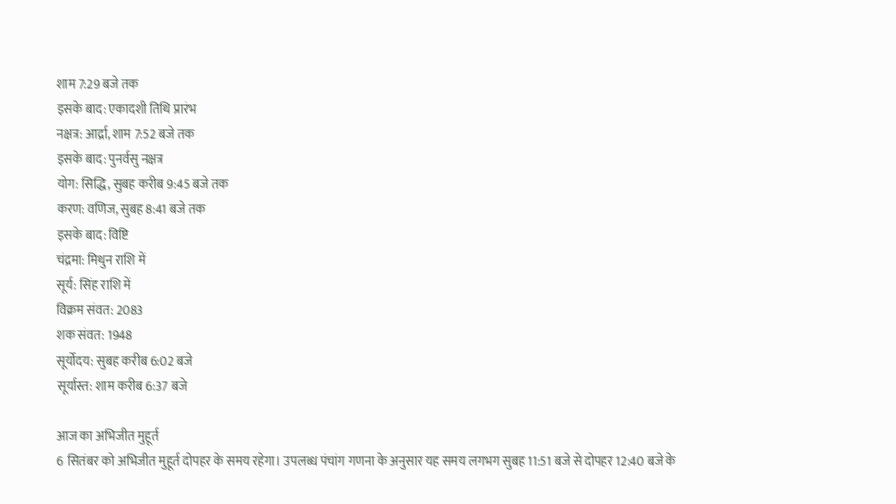शाम 7:29 बजे तक
इसके बाद: एकादशी तिथि प्रारंभ
नक्षत्र: आर्द्रा, शाम 7:52 बजे तक
इसके बाद: पुनर्वसु नक्षत्र
योग: सिद्धि, सुबह करीब 9:45 बजे तक
करण: वणिज, सुबह 8:41 बजे तक
इसके बाद: विष्टि
चंद्रमा: मिथुन राशि में
सूर्य: सिंह राशि में
विक्रम संवत: 2083
शक संवत: 1948
सूर्योदय: सुबह करीब 6:02 बजे
सूर्यास्त: शाम करीब 6:37 बजे

आज का अभिजीत मुहूर्त
6 सितंबर को अभिजीत मुहूर्त दोपहर के समय रहेगा। उपलब्ध पंचांग गणना के अनुसार यह समय लगभग सुबह 11:51 बजे से दोपहर 12:40 बजे के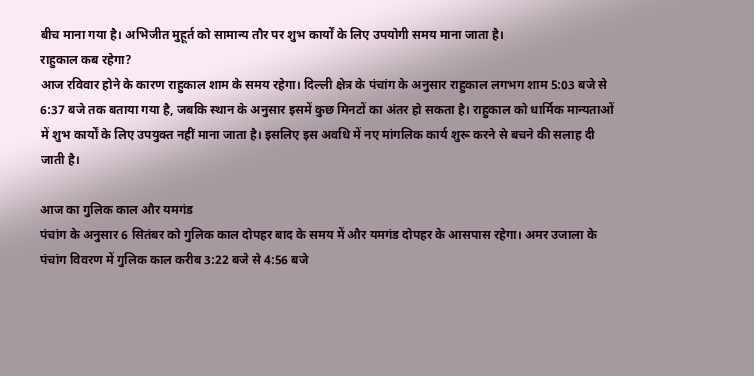बीच माना गया है। अभिजीत मुहूर्त को सामान्य तौर पर शुभ कार्यों के लिए उपयोगी समय माना जाता है।
राहुकाल कब रहेगा?
आज रविवार होने के कारण राहुकाल शाम के समय रहेगा। दिल्ली क्षेत्र के पंचांग के अनुसार राहुकाल लगभग शाम 5:03 बजे से 6:37 बजे तक बताया गया है, जबकि स्थान के अनुसार इसमें कुछ मिनटों का अंतर हो सकता है। राहुकाल को धार्मिक मान्यताओं में शुभ कार्यों के लिए उपयुक्त नहीं माना जाता है। इसलिए इस अवधि में नए मांगलिक कार्य शुरू करने से बचने की सलाह दी जाती है।

आज का गुलिक काल और यमगंड
पंचांग के अनुसार 6 सितंबर को गुलिक काल दोपहर बाद के समय में और यमगंड दोपहर के आसपास रहेगा। अमर उजाला के पंचांग विवरण में गुलिक काल करीब 3:22 बजे से 4:56 बजे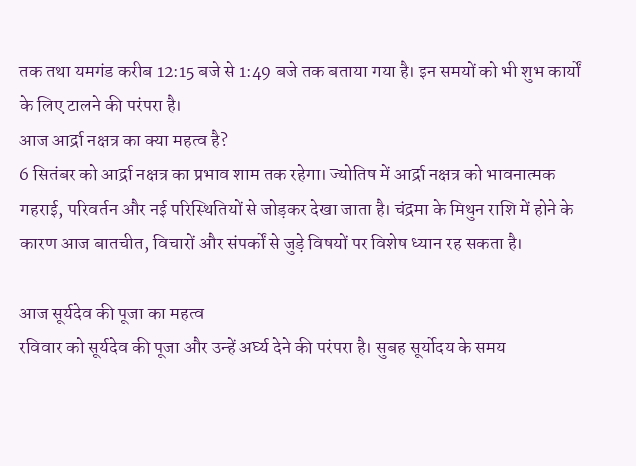तक तथा यमगंड करीब 12:15 बजे से 1:49 बजे तक बताया गया है। इन समयों को भी शुभ कार्यों के लिए टालने की परंपरा है।
आज आर्द्रा नक्षत्र का क्या महत्व है?
6 सितंबर को आर्द्रा नक्षत्र का प्रभाव शाम तक रहेगा। ज्योतिष में आर्द्रा नक्षत्र को भावनात्मक गहराई, परिवर्तन और नई परिस्थितियों से जोड़कर देखा जाता है। चंद्रमा के मिथुन राशि में होने के कारण आज बातचीत, विचारों और संपर्कों से जुड़े विषयों पर विशेष ध्यान रह सकता है।

आज सूर्यदेव की पूजा का महत्व
रविवार को सूर्यदेव की पूजा और उन्हें अर्घ्य देने की परंपरा है। सुबह सूर्योदय के समय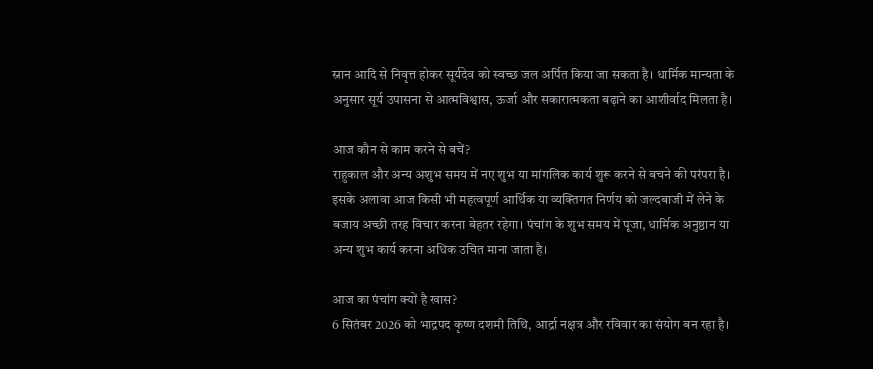स्नान आदि से निवृत्त होकर सूर्यदेव को स्वच्छ जल अर्पित किया जा सकता है। धार्मिक मान्यता के अनुसार सूर्य उपासना से आत्मविश्वास, ऊर्जा और सकारात्मकता बढ़ाने का आशीर्वाद मिलता है।

आज कौन से काम करने से बचें?
राहुकाल और अन्य अशुभ समय में नए शुभ या मांगलिक कार्य शुरू करने से बचने की परंपरा है। इसके अलावा आज किसी भी महत्वपूर्ण आर्थिक या व्यक्तिगत निर्णय को जल्दबाजी में लेने के बजाय अच्छी तरह विचार करना बेहतर रहेगा। पंचांग के शुभ समय में पूजा, धार्मिक अनुष्ठान या अन्य शुभ कार्य करना अधिक उचित माना जाता है।

आज का पंचांग क्यों है खास?
6 सितंबर 2026 को भाद्रपद कृष्ण दशमी तिथि, आर्द्रा नक्षत्र और रविवार का संयोग बन रहा है।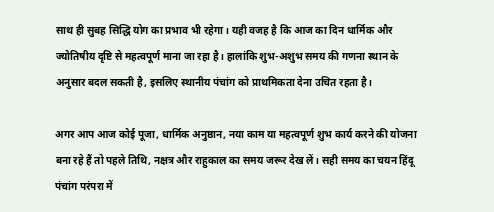साथ ही सुबह सिद्धि योग का प्रभाव भी रहेगा। यही वजह है कि आज का दिन धार्मिक और ज्योतिषीय दृष्टि से महत्वपूर्ण माना जा रहा है। हालांकि शुभ-अशुभ समय की गणना स्थान के अनुसार बदल सकती है, इसलिए स्थानीय पंचांग को प्राथमिकता देना उचित रहता है।

अगर आप आज कोई पूजा, धार्मिक अनुष्ठान, नया काम या महत्वपूर्ण शुभ कार्य करने की योजना बना रहे हैं तो पहले तिथि, नक्षत्र और राहुकाल का समय जरूर देख लें। सही समय का चयन हिंदू पंचांग परंपरा में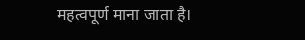महत्वपूर्ण माना जाता है।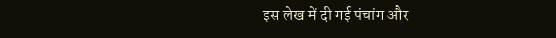इस लेख में दी गई पंचांग और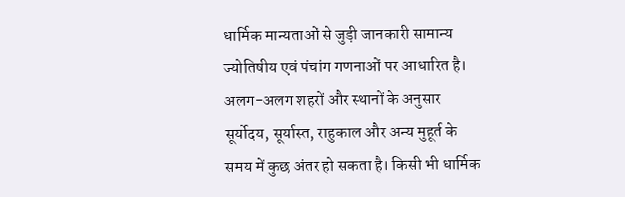धार्मिक मान्यताओं से जुड़ी जानकारी सामान्य ज्योतिषीय एवं पंचांग गणनाओं पर आधारित है। अलग-अलग शहरों और स्थानों के अनुसार सूर्योदय, सूर्यास्त, राहुकाल और अन्य मुहूर्त के समय में कुछ अंतर हो सकता है। किसी भी धार्मिक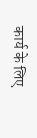कार्य के लिए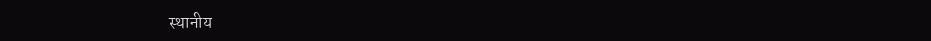स्थानीय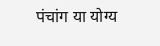पंचांग या योग्य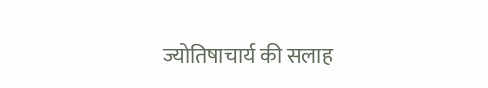ज्योतिषाचार्य की सलाह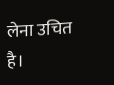लेना उचित है।